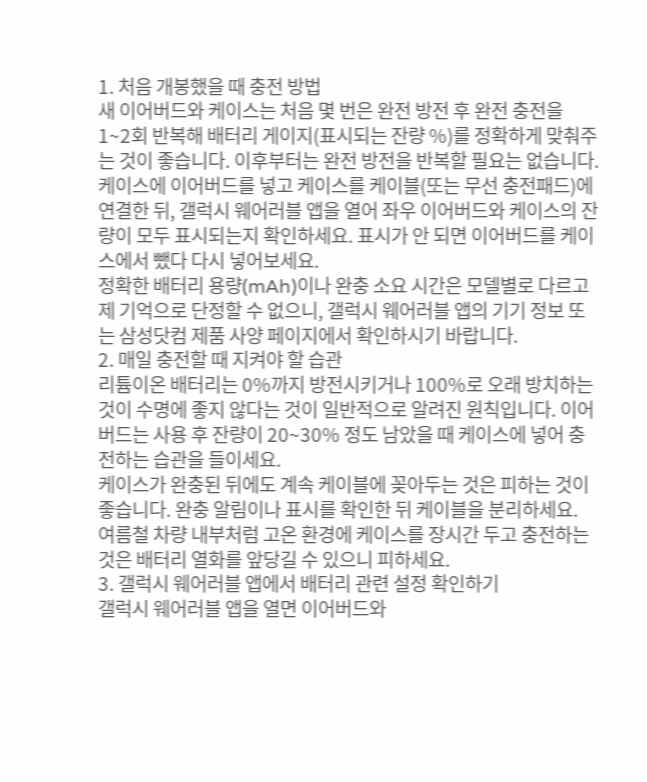1. 처음 개봉했을 때 충전 방법
새 이어버드와 케이스는 처음 몇 번은 완전 방전 후 완전 충전을 1~2회 반복해 배터리 게이지(표시되는 잔량 %)를 정확하게 맞춰주는 것이 좋습니다. 이후부터는 완전 방전을 반복할 필요는 없습니다.
케이스에 이어버드를 넣고 케이스를 케이블(또는 무선 충전패드)에 연결한 뒤, 갤럭시 웨어러블 앱을 열어 좌우 이어버드와 케이스의 잔량이 모두 표시되는지 확인하세요. 표시가 안 되면 이어버드를 케이스에서 뺐다 다시 넣어보세요.
정확한 배터리 용량(mAh)이나 완충 소요 시간은 모델별로 다르고 제 기억으로 단정할 수 없으니, 갤럭시 웨어러블 앱의 기기 정보 또는 삼성닷컴 제품 사양 페이지에서 확인하시기 바랍니다.
2. 매일 충전할 때 지켜야 할 습관
리튬이온 배터리는 0%까지 방전시키거나 100%로 오래 방치하는 것이 수명에 좋지 않다는 것이 일반적으로 알려진 원칙입니다. 이어버드는 사용 후 잔량이 20~30% 정도 남았을 때 케이스에 넣어 충전하는 습관을 들이세요.
케이스가 완충된 뒤에도 계속 케이블에 꽂아두는 것은 피하는 것이 좋습니다. 완충 알림이나 표시를 확인한 뒤 케이블을 분리하세요.
여름철 차량 내부처럼 고온 환경에 케이스를 장시간 두고 충전하는 것은 배터리 열화를 앞당길 수 있으니 피하세요.
3. 갤럭시 웨어러블 앱에서 배터리 관련 설정 확인하기
갤럭시 웨어러블 앱을 열면 이어버드와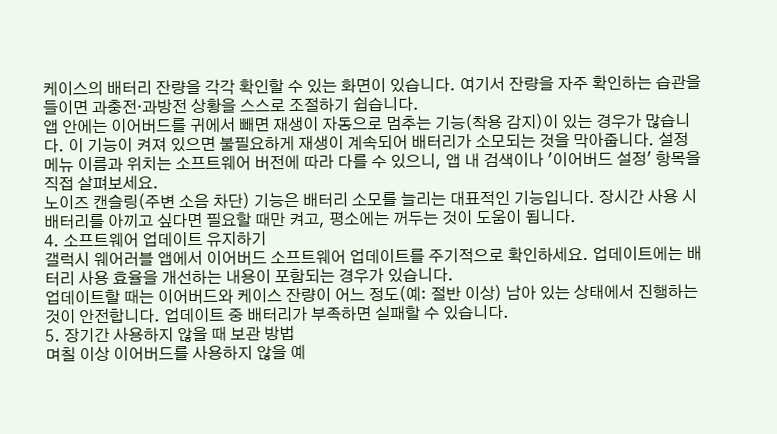케이스의 배터리 잔량을 각각 확인할 수 있는 화면이 있습니다. 여기서 잔량을 자주 확인하는 습관을 들이면 과충전·과방전 상황을 스스로 조절하기 쉽습니다.
앱 안에는 이어버드를 귀에서 빼면 재생이 자동으로 멈추는 기능(착용 감지)이 있는 경우가 많습니다. 이 기능이 켜져 있으면 불필요하게 재생이 계속되어 배터리가 소모되는 것을 막아줍니다. 설정 메뉴 이름과 위치는 소프트웨어 버전에 따라 다를 수 있으니, 앱 내 검색이나 '이어버드 설정' 항목을 직접 살펴보세요.
노이즈 캔슬링(주변 소음 차단) 기능은 배터리 소모를 늘리는 대표적인 기능입니다. 장시간 사용 시 배터리를 아끼고 싶다면 필요할 때만 켜고, 평소에는 꺼두는 것이 도움이 됩니다.
4. 소프트웨어 업데이트 유지하기
갤럭시 웨어러블 앱에서 이어버드 소프트웨어 업데이트를 주기적으로 확인하세요. 업데이트에는 배터리 사용 효율을 개선하는 내용이 포함되는 경우가 있습니다.
업데이트할 때는 이어버드와 케이스 잔량이 어느 정도(예: 절반 이상) 남아 있는 상태에서 진행하는 것이 안전합니다. 업데이트 중 배터리가 부족하면 실패할 수 있습니다.
5. 장기간 사용하지 않을 때 보관 방법
며칠 이상 이어버드를 사용하지 않을 예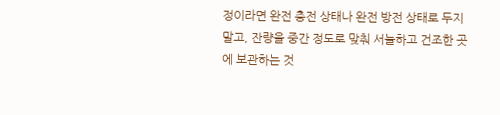정이라면 완전 충전 상태나 완전 방전 상태로 두지 말고, 잔량을 중간 정도로 맞춰 서늘하고 건조한 곳에 보관하는 것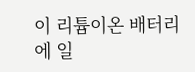이 리튬이온 배터리에 일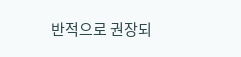반적으로 권장되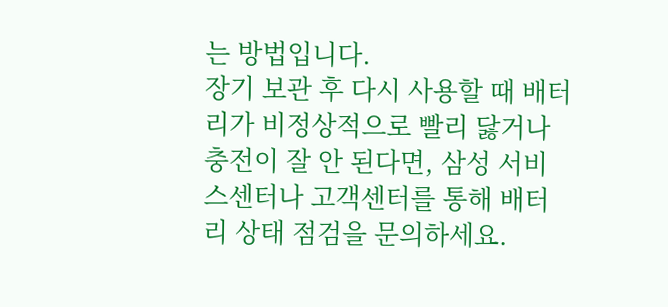는 방법입니다.
장기 보관 후 다시 사용할 때 배터리가 비정상적으로 빨리 닳거나 충전이 잘 안 된다면, 삼성 서비스센터나 고객센터를 통해 배터리 상태 점검을 문의하세요.